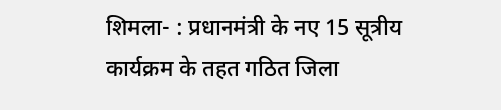शिमला- : प्रधानमंत्री के नए 15 सूत्रीय कार्यक्रम के तहत गठित जिला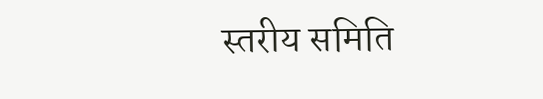स्तरीय समिति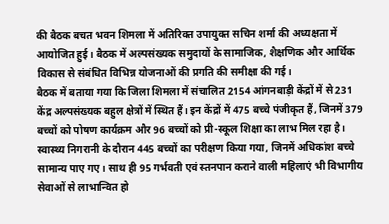की बैठक बचत भवन शिमला में अतिरिक्त उपायुक्त सचिन शर्मा की अध्यक्षता में आयोजित हुई। बैठक में अल्पसंख्यक समुदायों के सामाजिक, शैक्षणिक और आर्थिक विकास से संबंधित विभिन्न योजनाओं की प्रगति की समीक्षा की गई।
बैठक में बताया गया कि जिला शिमला में संचालित 2154 आंगनबाड़ी केंद्रों में से 231 केंद्र अल्पसंख्यक बहुल क्षेत्रों में स्थित हैं। इन केंद्रों में 475 बच्चे पंजीकृत हैं, जिनमें 379 बच्चों को पोषण कार्यक्रम और 96 बच्चों को प्री-स्कूल शिक्षा का लाभ मिल रहा है। स्वास्थ्य निगरानी के दौरान 445 बच्चों का परीक्षण किया गया, जिनमें अधिकांश बच्चे सामान्य पाए गए। साथ ही 95 गर्भवती एवं स्तनपान कराने वाली महिलाएं भी विभागीय सेवाओं से लाभान्वित हो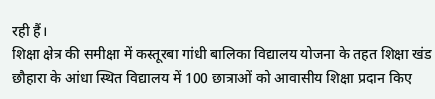रही हैं।
शिक्षा क्षेत्र की समीक्षा में कस्तूरबा गांधी बालिका विद्यालय योजना के तहत शिक्षा खंड छौहारा के आंधा स्थित विद्यालय में 100 छात्राओं को आवासीय शिक्षा प्रदान किए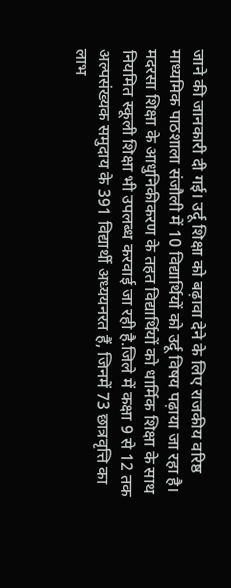जाने की जानकारी दी गई। उर्दू शिक्षा को बढ़ावा देने के लिए राजकीय वरिष्ठ माध्यमिक पाठशाला संजौली में 10 विद्यार्थियों को उर्दू विषय पढ़ाया जा रहा है। मदरसा शिक्षा के आधुनिकीकरण के तहत विद्यार्थियों को धार्मिक शिक्षा के साथ नियमित स्कूली शिक्षा भी उपलब्ध करवाई जा रही है.जिले में कक्षा 9 से 12 तक अल्पसंख्यक समुदाय के 391 विद्यार्थी अध्ययनरत हैं, जिनमें 73 छात्रवृत्ति का लाभ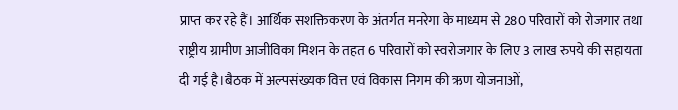प्राप्त कर रहे हैं। आर्थिक सशक्तिकरण के अंतर्गत मनरेगा के माध्यम से 280 परिवारों को रोजगार तथा राष्ट्रीय ग्रामीण आजीविका मिशन के तहत 6 परिवारों को स्वरोजगार के लिए 3 लाख रुपये की सहायता दी गई है।बैठक में अल्पसंख्यक वित्त एवं विकास निगम की ऋण योजनाओं,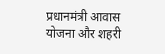प्रधानमंत्री आवास योजना और शहरी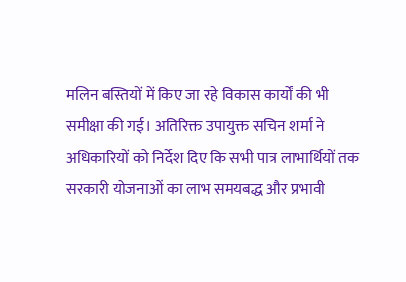मलिन बस्तियों में किए जा रहे विकास कार्यों की भी समीक्षा की गई। अतिरिक्त उपायुक्त सचिन शर्मा ने अधिकारियों को निर्देश दिए कि सभी पात्र लाभार्थियों तक सरकारी योजनाओं का लाभ समयबद्ध और प्रभावी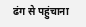ढंग से पहुंचाना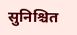सुनिश्चित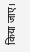किया जाए।